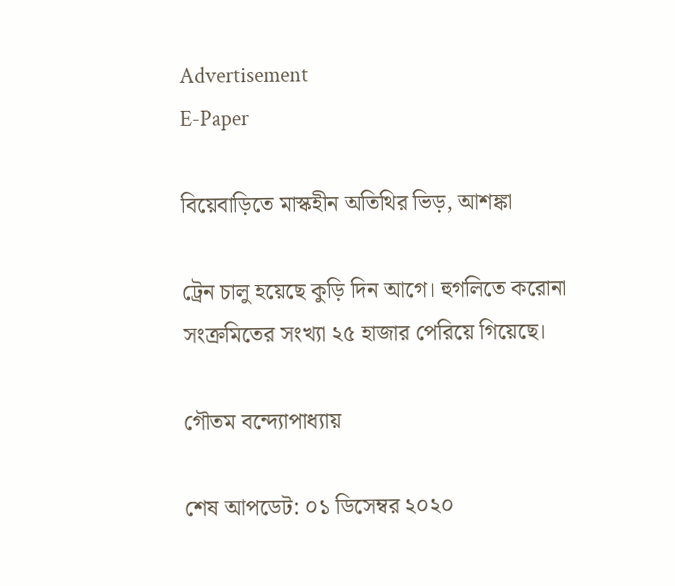Advertisement
E-Paper

বিয়েবাড়িতে মাস্কহীন অতিথির ভিড়, আশঙ্কা

ট্রেন চালু হয়েছে কুড়ি দিন আগে। হুগলিতে করোনা সংক্রমিতের সংখ্যা ২৫ হাজার পেরিয়ে গিয়েছে।

গৌতম বন্দ্যোপাধ্যায়

শেষ আপডেট: ০১ ডিসেম্বর ২০২০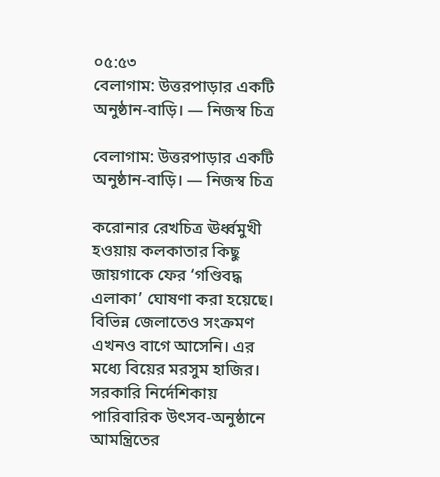০৫:৫৩
বেলাগাম: উত্তরপাড়ার একটি অনুষ্ঠান-বাড়ি। — নিজস্ব চিত্র

বেলাগাম: উত্তরপাড়ার একটি অনুষ্ঠান-বাড়ি। — নিজস্ব চিত্র

করোনার রেখচিত্র ঊর্ধ্বমুখী হওয়ায় কলকাতার কিছু জায়গাকে ফের ‘গণ্ডিবদ্ধ এলাকা’ ঘোষণা করা হয়েছে। বিভিন্ন জেলাতেও সংক্রমণ এখনও বাগে আসেনি। এর মধ্যে বিয়ের মরসুম হাজির। সরকারি নির্দেশিকায় পারিবারিক উৎসব-অনুষ্ঠানে আমন্ত্রিতের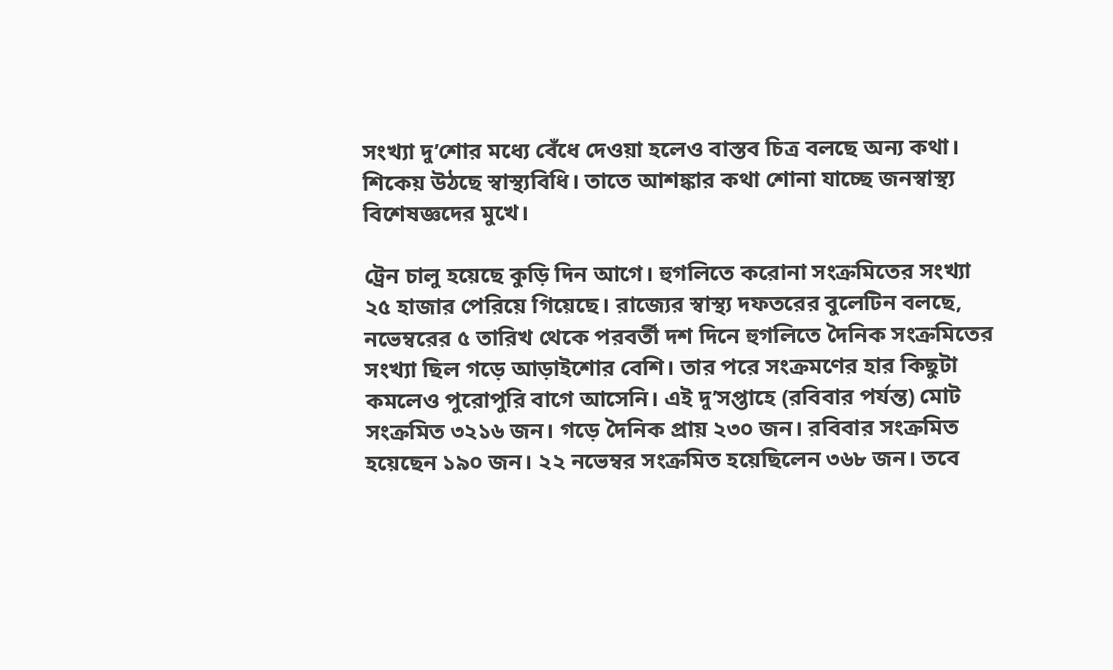সংখ্যা দু’শোর মধ্যে বেঁধে দেওয়া হলেও বাস্তব চিত্র বলছে অন্য কথা। শিকেয় উঠছে স্বাস্থ্যবিধি। তাতে আশঙ্কার কথা শোনা যাচ্ছে জনস্বাস্থ্য বিশেষজ্ঞদের মুখে।

ট্রেন চালু হয়েছে কুড়ি দিন আগে। হুগলিতে করোনা সংক্রমিতের সংখ্যা ২৫ হাজার পেরিয়ে গিয়েছে। রাজ্যের স্বাস্থ্য দফতরের বুলেটিন বলছে, নভেম্বরের ৫ তারিখ থেকে পরবর্তী দশ দিনে হুগলিতে দৈনিক সংক্রমিতের সংখ্যা ছিল গড়ে আড়াইশোর বেশি। তার পরে সংক্রমণের হার কিছুটা কমলেও পুরোপুরি বাগে আসেনি। এই দু’সপ্তাহে (রবিবার পর্যন্ত) মোট সংক্রমিত ৩২১৬ জন। গড়ে দৈনিক প্রায় ২৩০ জন। রবিবার সংক্রমিত হয়েছেন ১৯০ জন। ২২ নভেম্বর সংক্রমিত হয়েছিলেন ৩৬৮ জন। তবে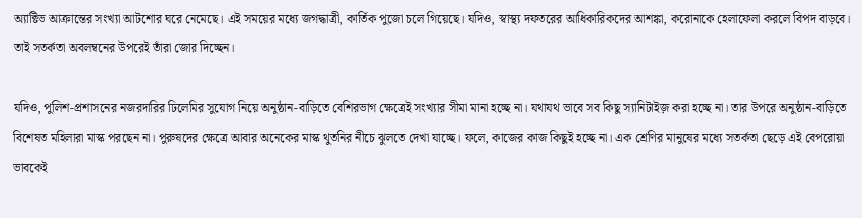অ্যাক্টিভ আক্রান্তের সংখ্যা আটশোর ঘরে নেমেছে। এই সময়ের মধ্যে জগদ্ধাত্রী, কার্তিক পুজো চলে গিয়েছে। যদিও, স্বাস্থ্য দফতরের আধিকারিকদের আশঙ্কা, করোনাকে হেলাফেলা করলে বিপদ বাড়বে। তাই সতর্কতা অবলম্বনের উপরেই তাঁরা জোর দিচ্ছেন।

যদিও, পুলিশ-প্রশাসনের নজরদারির ঢিলেমির সুযোগ নিয়ে অনুষ্ঠান-বাড়িতে বেশিরভাগ ক্ষেত্রেই সংখ্যার সীমা মানা হচ্ছে না। যথাযথ ভাবে সব কিছু স্যানিটাইজ় করা হচ্ছে না। তার উপরে অনুষ্ঠান-বাড়িতে বিশেষত মহিলারা মাস্ক পরছেন না। পুরুষদের ক্ষেত্রে আবার অনেকের মাস্ক থুতনির নীচে ঝুলতে দেখা যাচ্ছে। ফলে, কাজের কাজ কিছুই হচ্ছে না। এক শ্রেণির মানুষের মধ্যে সতর্কতা ছেড়ে এই বেপরোয়া ভাবকেই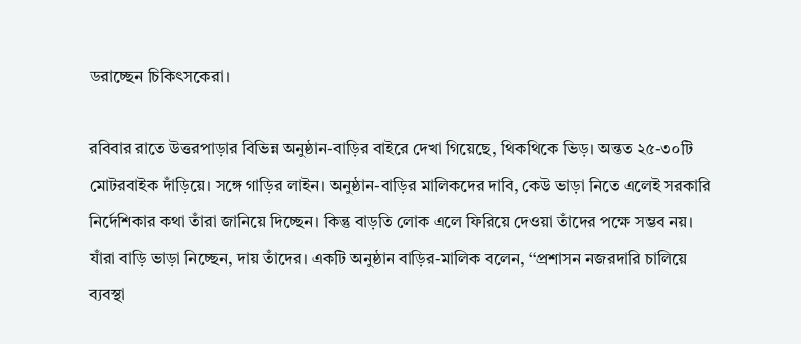ডরাচ্ছেন চিকিৎসকেরা।

রবিবার রাতে উত্তরপাড়ার বিভিন্ন অনুষ্ঠান-বাড়ির বাইরে দেখা গিয়েছে, থিকথিকে ভিড়। অন্তত ২৫-৩০টি মোটরবাইক দাঁড়িয়ে। সঙ্গে গাড়ির লাইন। অনুষ্ঠান-বাড়ির মালিকদের দাবি, কেউ ভাড়া নিতে এলেই সরকারি নির্দেশিকার কথা তাঁরা জানিয়ে দিচ্ছেন। কিন্তু বাড়তি লোক এলে ফিরিয়ে দেওয়া তাঁদের পক্ষে সম্ভব নয়। যাঁরা বাড়ি ভাড়া নিচ্ছেন, দায় তাঁদের। একটি অনুষ্ঠান বাড়ির-মালিক বলেন, ‘‘প্রশাসন নজরদারি চালিয়ে ব্যবস্থা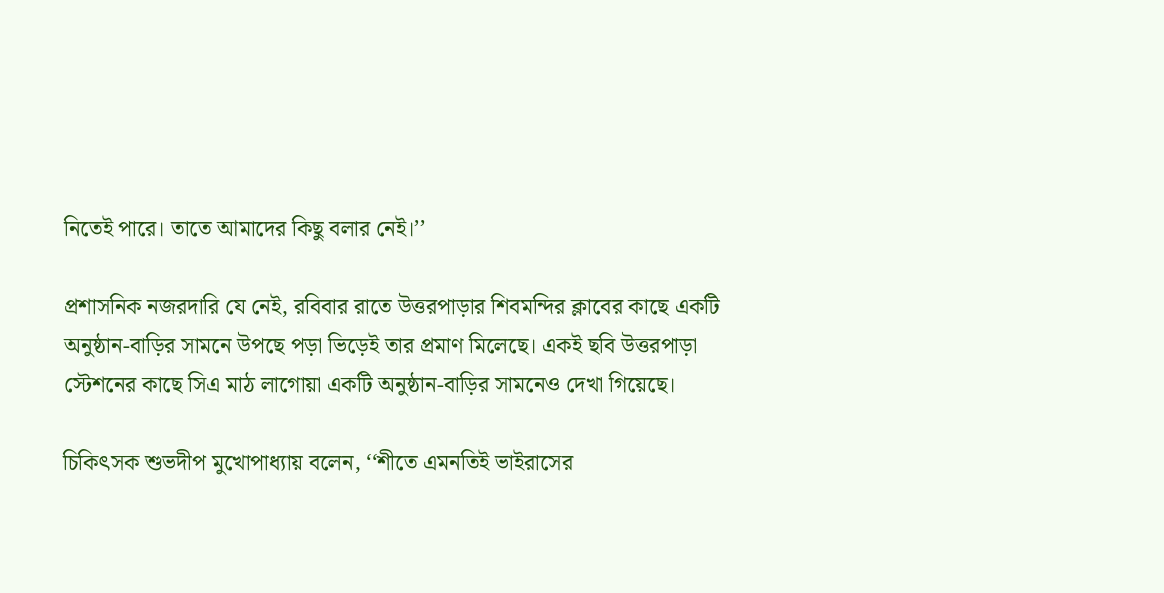নিতেই পারে। তাতে আমাদের কিছু বলার নেই।’’

প্রশাসনিক নজরদারি যে নেই, রবিবার রাতে উত্তরপাড়ার শিবমন্দির ক্লাবের কাছে একটি অনুষ্ঠান-বাড়ির সামনে উপছে পড়া ভিড়েই তার প্রমাণ মিলেছে। একই ছবি উত্তরপাড়া স্টেশনের কাছে সিএ মাঠ লাগোয়া একটি অনুষ্ঠান-বাড়ির সামনেও দেখা গিয়েছে।

চিকিৎসক শুভদীপ মুখোপাধ্যায় বলেন, ‘‘শীতে এমনতিই ভাইরাসের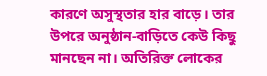কারণে অসুস্থতার হার বাড়ে। তার উপরে অনুষ্ঠান-বাড়িতে কেউ কিছু মানছেন না। অতিরিক্ত লোকের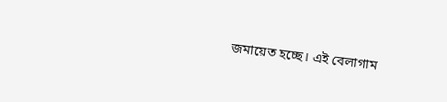জমায়েত হচ্ছে। এই বেলাগাম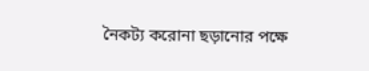নৈকট্য করোনা ছড়ানোর পক্ষে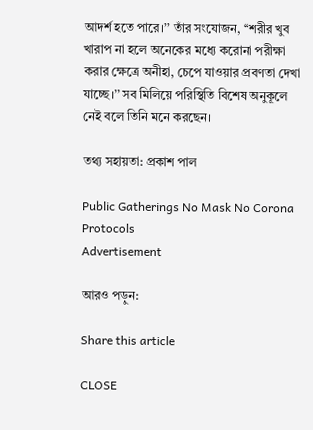আদর্শ হতে পারে।’’ তাঁর সংযোজন, ‘‘শরীর খুব খারাপ না হলে অনেকের মধ্যে করোনা পরীক্ষা করার ক্ষেত্রে অনীহা, চেপে যাওয়ার প্রবণতা দেখা যাচ্ছে।’’ সব মিলিয়ে পরিস্থিতি বিশেষ অনুকূলে নেই বলে তিনি মনে করছেন।

তথ্য সহায়তা: প্রকাশ পাল

Public Gatherings No Mask No Corona Protocols
Advertisement

আরও পড়ুন:

Share this article

CLOSE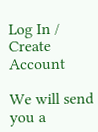Log In / Create Account

We will send you a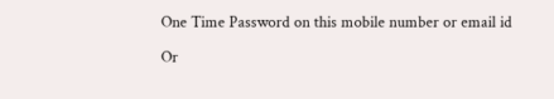One Time Password on this mobile number or email id

Or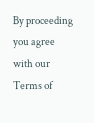By proceeding you agree with our Terms of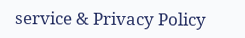service & Privacy Policy